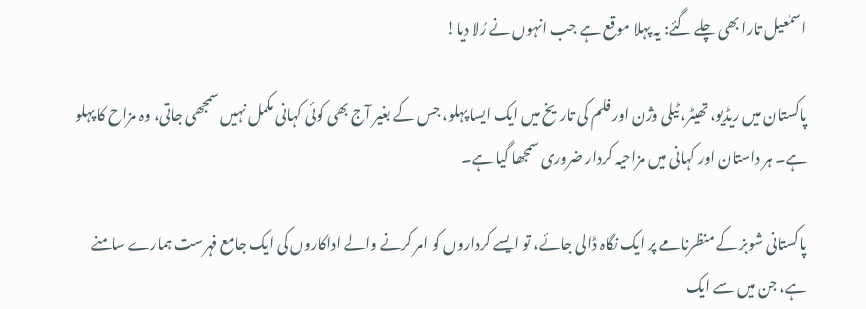اسمٰعیل تارا بھی چلے گئے: یہ پہلا موقع ہے جب انہوں نے رُلا دیا!

پاکستان میں ریڈیو، تھیٹر، ٹیلی وژن اور فلم کی تاریخ میں ایک ایسا پہلو، جس کے بغیر آج بھی کوئی کہانی مکمل نہیں سمجھی جاتی، وہ مزاح کا پہلو ہے۔ ہر داستان اور کہانی میں مزاحیہ کردار ضروری سمجھا گیا ہے۔

پاکستانی شوبز کے منظرنامے پر ایک نگاہ ڈالی جائے، تو ایسے کرداروں کو امر کرنے والے اداکاروں کی ایک جامع فہرست ہمارے سامنے ہے، جن میں سے ایک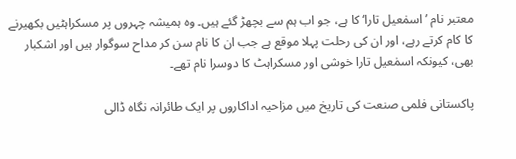معتبر نام ’اسمٰعیل تارا‘ کا ہے، جو اب ہم سے بچھڑ گئے ہیں۔ وہ ہمیشہ چہروں پر مسکراہٹیں بکھیرنے کا کام کرتے رہے، اور ان کی رحلت پہلا موقع ہے جب ان کا نام سن کر مداح سوگوار ہیں اور اشکبار بھی، کیونکہ اسمٰعیل تارا خوشی اور مسکراہٹ کا دوسرا نام تھے۔

پاکستانی فلمی صنعت کی تاریخ میں مزاحیہ اداکاروں پر ایک طائرانہ نگاہ ڈالی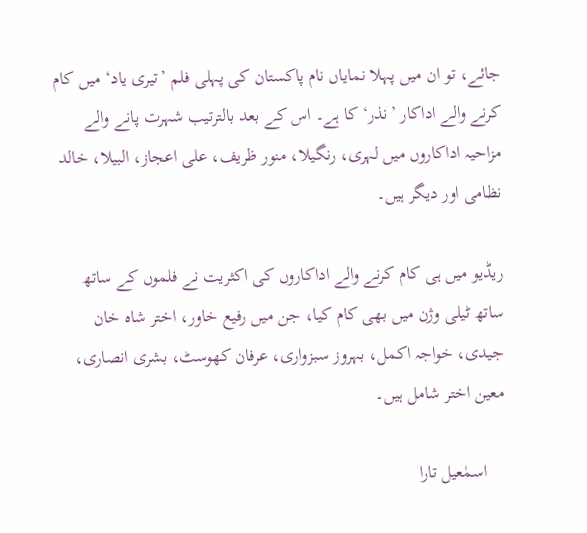جائے، تو ان میں پہلا نمایاں نام پاکستان کی پہلی فلم ’تیری یاد‘ میں کام کرنے والے اداکار ’نذر‘ کا ہے۔ اس کے بعد بالترتیب شہرت پانے والے مزاحیہ اداکاروں میں لہری، رنگیلا، منور ظریف، علی اعجاز، البیلا، خالد نظامی اور دیگر ہیں۔

ریڈیو میں ہی کام کرنے والے اداکاروں کی اکثریت نے فلموں کے ساتھ ساتھ ٹیلی وژن میں بھی کام کیا، جن میں رفیع خاور، اختر شاہ خان جیدی، خواجہ اکمل، بہروز سبزواری، عرفان کھوسٹ، بشری انصاری، معین اختر شامل ہیں۔

    اسمٰعیل تارا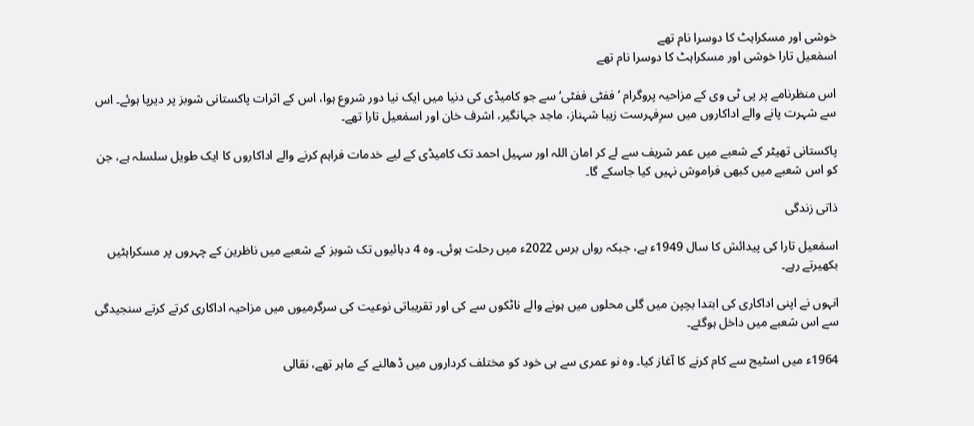خوشی اور مسکراہٹ کا دوسرا نام تھے
اسمٰعیل تارا خوشی اور مسکراہٹ کا دوسرا نام تھے

اس منظرنامے پر پی ٹی وی کے مزاحیہ پروگرام ’ففٹی ففٹی‘ سے جو کامیڈی کی دنیا میں ایک نیا دور شروع ہوا، اس کے اثرات پاکستانی شوبز پر دیرپا ہوئے۔ اس سے شہرت پانے والے اداکاروں میں سرِفہرست زیبا شہناز، ماجد جہانگیر، اشرف خان اور اسمٰعیل تارا تھے۔

پاکستانی تھیٹر کے شعبے میں عمر شریف سے لے کر امان اللہ اور سہیل احمد تک کامیڈی کے لیے خدمات فراہم کرنے والے اداکاروں کا ایک طویل سلسلہ ہے، جن کو اس شعبے میں کبھی فراموش نہیں کیا جاسکے گا۔

ذاتی زندگی

اسمٰعیل تارا کی پیدائش کا سال 1949ء ہے، جبکہ رواں برس 2022ء میں رحلت ہوئی۔ وہ 4 دہائیوں تک شوبز کے شعبے میں ناظرین کے چہروں پر مسکراہٹیں بکھیرتے رہے۔

انہوں نے اپنی اداکاری کی ابتدا بچپن میں گلی محلوں میں ہونے والے ناٹکوں سے کی اور تقریباتی نوعیت کی سرگرمیوں میں مزاحیہ اداکاری کرتے کرتے سنجیدگی سے اس شعبے میں داخل ہوگئے۔

1964ء میں اسٹیج سے کام کرنے کا آغاز کیا۔ وہ نو عمری سے ہی خود کو مختلف کرداروں میں ڈھالنے کے ماہر تھے، نقالی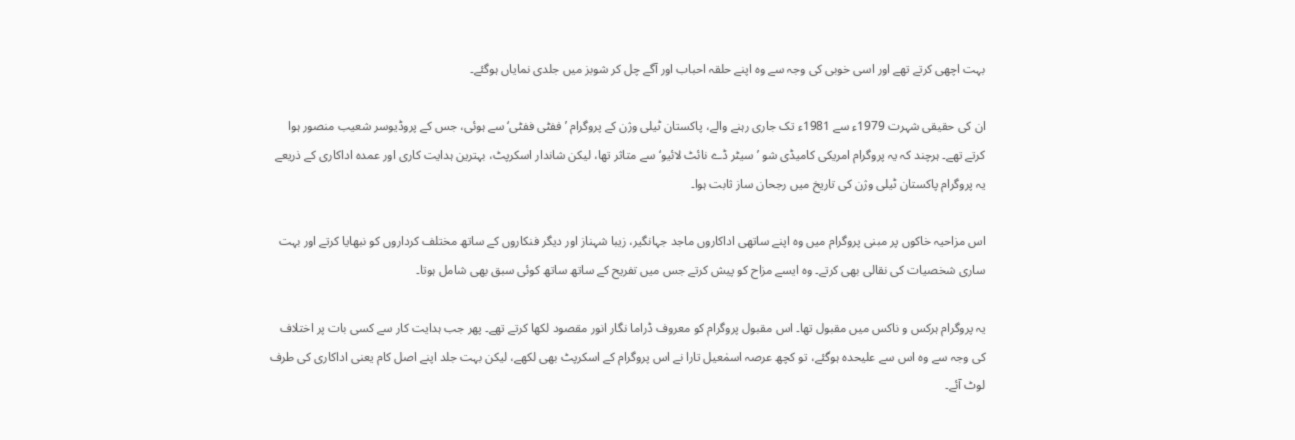بہت اچھی کرتے تھے اور اسی خوبی کی وجہ سے وہ اپنے حلقہ احباب اور آگے چل کر شوبز میں جلدی نمایاں ہوگئے۔

ان کی حقیقی شہرت 1979ء سے 1981ء تک جاری رہنے والے، پاکستان ٹیلی وژن کے پروگرام ’ففٹی ففٹی‘ سے ہوئی، جس کے پروڈیوسر شعیب منصور ہوا کرتے تھے۔ ہرچند کہ یہ پروگرام امریکی کامیڈی شو ’سیٹر ڈے نائٹ لائیو‘ سے متاثر تھا، لیکن شاندار اسکرپٹ، بہترین ہدایت کاری اور عمدہ اداکاری کے ذریعے یہ پروگرام پاکستان ٹیلی وژن کی تاریخ میں رجحان ساز ثابت ہوا۔

اس مزاحیہ خاکوں پر مبنی پروگرام میں وہ اپنے ساتھی اداکاروں ماجد جہانگیر، زیبا شہناز اور دیگر فنکاروں کے ساتھ مختلف کرداروں کو نبھایا کرتے اور بہت ساری شخصیات کی نقالی بھی کرتے۔ وہ ایسے مزاح کو پیش کرتے جس میں تفریح کے ساتھ ساتھ کوئی سبق بھی شامل ہوتا۔

یہ پروگرام ہرکس و ناکس میں مقبول تھا۔ اس مقبول پروگرام کو معروف ڈراما نگار انور مقصود لکھا کرتے تھے۔ پھر جب ہدایت کار سے کسی بات پر اختلاف کی وجہ سے وہ اس سے علیحدہ ہوگئے، تو کچھ عرصہ اسمٰعیل تارا نے اس پروگرام کے اسکرپٹ بھی لکھے، لیکن بہت جلد اپنے اصل کام یعنی اداکاری کی طرف لوٹ آئے۔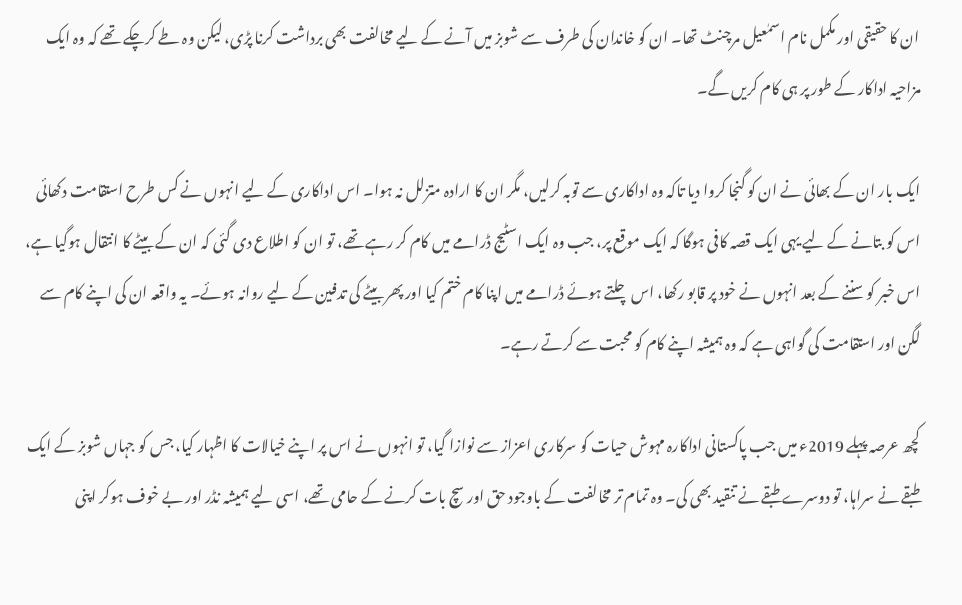ان کا حقیقی اور مکمل نام اسمٰعیل مرچنٹ تھا۔ ان کو خاندان کی طرف سے شوبز میں آنے کے لیے مخالفت بھی برداشت کرنا پڑی، لیکن وہ طے کرچکے تھے کہ وہ ایک مزاحیہ اداکار کے طور پر ہی کام کریں گے۔

ایک بار ان کے بھائی نے ان کو گنجا کروا دیا تاکہ وہ اداکاری سے توبہ کرلیں، مگر ان کا ارادہ متزلل نہ ہوا۔ اس اداکاری کے لیے انہوں نے کس طرح استقامت دکھائی اس کو بتانے کے لیے یہی ایک قصہ کافی ہوگا کہ ایک موقع پر، جب وہ ایک اسٹیج ڈرامے میں کام کر رہے تھے، تو ان کو اطلاع دی گئی کہ ان کے بیٹے کا انتقال ہوگیا ہے، اس خبر کو سننے کے بعد انہوں نے خود پر قابو رکھا، اس چلتے ہوئے ڈرامے میں اپنا کام ختم کیا اور پھر بیٹے کی تدفین کے لیے روانہ ہوئے۔ یہ واقعہ ان کی اپنے کام سے لگن اور استقامت کی گواہی ہے کہ وہ ہمیشہ اپنے کام کو محبت سے کرتے رہے۔

کچھ عرصہ پہلے 2019ء میں جب پاکستانی اداکارہ مہوش حیات کو سرکاری اعزاز سے نوازا گیا، تو انہوں نے اس پر اپنے خیالات کا اظہار کیا، جس کو جہاں شوبز کے ایک طبقے نے سراہا، تو دوسرے طبقے نے تنقید بھی کی۔ وہ تمام تر مخالفت کے باوجود حق اور سچ بات کرنے کے حامی تھے، اسی لیے ہمیشہ نڈر اور بے خوف ہوکر اپنی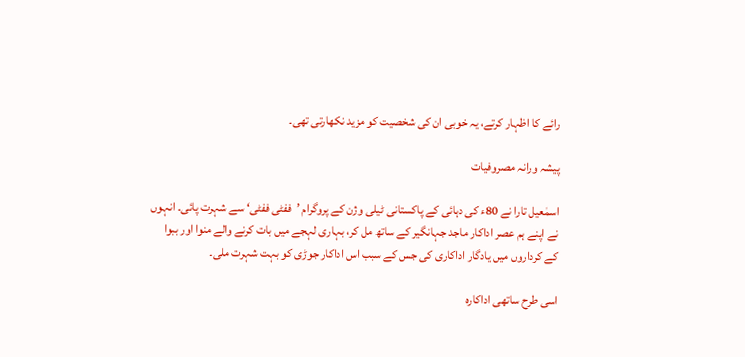رائے کا اظہار کرتے، یہ خوبی ان کی شخصیت کو مزید نکھارتی تھی۔

پیشہ ورانہ مصروفیات

اسمٰعیل تارا نے 80ء کی دہائی کے پاکستانی ٹیلی وژن کے پروگرام ’ففٹی ففٹی‘ سے شہرت پائی۔ انہوں نے اپنے ہم عصر اداکار ماجد جہانگیر کے ساتھ مل کر، بہاری لہجے میں بات کرنے والے منوا اور ببوا کے کرداروں میں یادگار اداکاری کی جس کے سبب اس اداکار جوڑی کو بہت شہرت ملی۔

اسی طرح ساتھی اداکارہ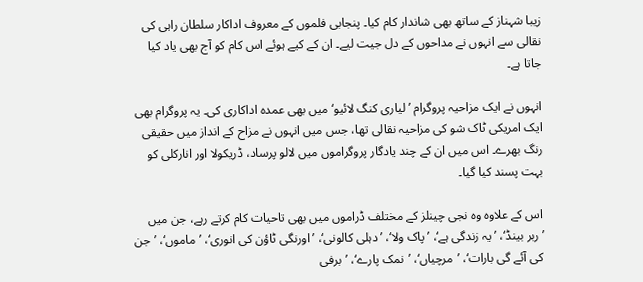زیبا شہناز کے ساتھ بھی شاندار کام کیا۔ پنجابی فلموں کے معروف اداکار سلطان راہی کی نقالی سے انہوں نے مداحوں کے دل جیت لیے۔ ان کے کیے ہوئے اس کام کو آج بھی یاد کیا جاتا ہے۔

انہوں نے ایک مزاحیہ پروگرام ’لیاری کنگ لائیو‘ میں بھی عمدہ اداکاری کی۔ یہ پروگرام بھی ایک امریکی ٹاک شو کی مزاحیہ نقالی تھا، جس میں انہوں نے مزاح کے انداز میں حقیقی رنگ بھرے۔ اس میں ان کے چند یادگار پروگراموں میں لالو پرساد، ڈریکولا اور انارکلی کو بہت پسند کیا گیا۔

اس کے علاوہ وہ نجی چینلز کے مختلف ڈراموں میں بھی تاحیات کام کرتے رہے، جن میں ’ربر بینڈ‘، ’یہ زندگی ہے‘، ’پاک ولا‘، ’دہلی کالونی‘، ’اورنگی ٹاؤن کی انوری‘، ’ماموں‘، ’جن کی آئے گی بارات‘، ’مرچیاں‘، ’نمک پارے‘، ’برفی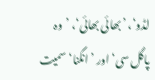لڈو‘، ’بھائی بھائی‘، ’وہ پاگل سی‘ اور ’انگنا‘ سمیت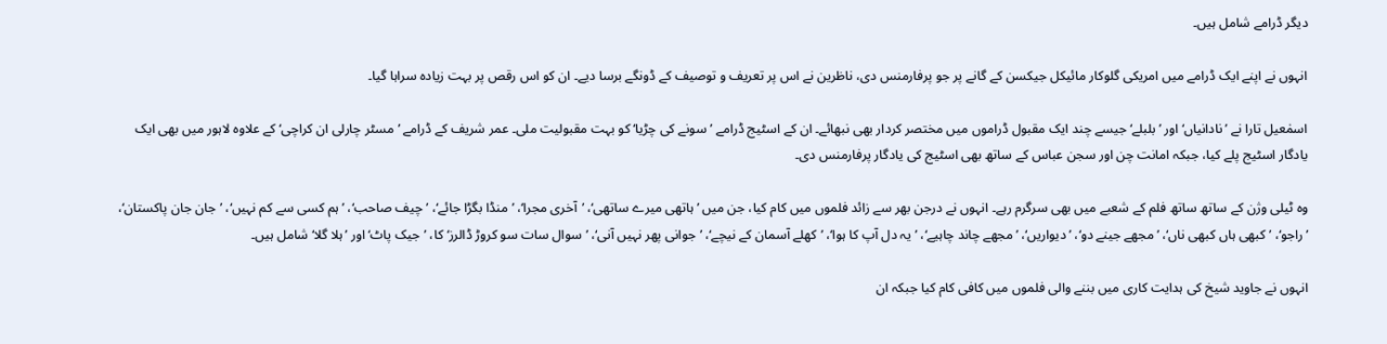دیگر ڈرامے شامل ہیں۔

انہوں نے اپنے ایک ڈرامے میں امریکی گلوکار مائیکل جیکسن کے گانے پر جو پرفارمنس دی، ناظرین نے اس پر تعریف و توصیف کے ڈونگے برسا دیے۔ ان کو اس رقص پر بہت زیادہ سراہا گیا۔

اسمٰعیل تارا نے ’نادانیاں‘ اور ’بلبلے‘ جیسے چند ایک مقبول ڈراموں میں مختصر کردار بھی نبھائے۔ ان کے اسٹیج ڈرامے ’سونے کی چڑیا‘ کو بہت مقبولیت ملی۔ عمر شریف کے ڈرامے ’مسٹر چارلی ان کراچی‘ کے علاوہ لاہور میں بھی ایک یادگار اسٹیج پلے کیا، جبکہ امانت چن اور سجن عباس کے ساتھ بھی اسٹیج کی یادگار پرفارمنس دی۔

وہ ٹیلی وژن کے ساتھ ساتھ فلم کے شعبے میں بھی سرگرم رہے۔ انہوں نے درجن بھر سے زائد فلموں میں کام کیا، جن میں ’ہاتھی میرے ساتھی‘، ’آخری مجرا‘، ’منڈا بگڑا جائے‘، ’چیف صاحب‘، ’ہم کسی سے کم نہیں‘، ’جان جان پاکستان‘، ’راجو‘، ’کبھی ہاں کبھی ناں‘، ’مجھے جینے دو‘، ’دیواریں‘، ’مجھے چاند چاہیے‘، ’یہ دل آپ کا ہوا‘، ’کھلے آسمان کے نیچے‘، ’جوانی پھر نہیں آنی‘، ’سوال سات سو کروڑ ڈالرز‘ کا، ’جیک پاٹ‘ اور ’ہلا گلا‘ شامل ہیں۔

انہوں نے جاوید شیخ کی ہدایت کاری میں بننے والی فلموں میں کافی کام کیا جبکہ ان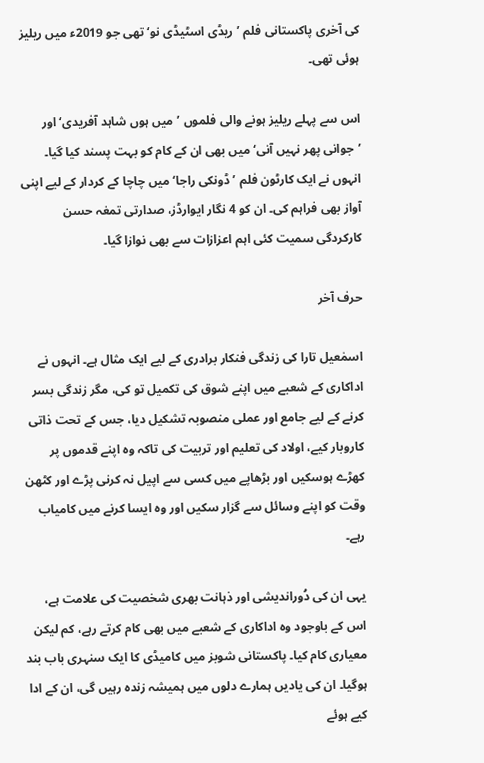کی آخری پاکستانی فلم ’ریڈی اسٹیڈی نو‘ تھی جو 2019ء میں ریلیز ہوئی تھی۔

اس سے پہلے ریلیز ہونے والی فلموں ’میں ہوں شاہد آفریدی‘ اور ’جوانی پھر نہیں آنی‘ میں بھی ان کے کام کو بہت پسند کیا گیا۔ انہوں نے ایک کارٹون فلم ’ڈونکی راجا‘ میں چاچا کے کردار کے لیے اپنی آواز بھی فراہم کی۔ ان کو 4 نگار ایوارڈز، صدارتی تمغہ حسن کارکردگی سمیت کئی اہم اعزازات سے بھی نوازا گیا۔

حرف آخر

اسمٰعیل تارا کی زندگی فنکار برادری کے لیے ایک مثال ہے۔ انہوں نے اداکاری کے شعبے میں اپنے شوق کی تکمیل تو کی، مگر زندگی بسر کرنے کے لیے جامع اور عملی منصوبہ تشکیل دیا، جس کے تحت ذاتی کاروبار کیے، اولاد کی تعلیم اور تربیت کی تاکہ وہ اپنے قدموں پر کھڑے ہوسکیں اور بڑھاپے میں کسی سے اپیل نہ کرنی پڑے اور کٹھن وقت کو اپنے وسائل سے گزار سکیں اور وہ ایسا کرنے میں کامیاب رہے۔

یہی ان کی دُوراندیشی اور ذہانت بھری شخصیت کی علامت ہے، اس کے باوجود وہ اداکاری کے شعبے میں بھی کام کرتے رہے، کم لیکن معیاری کام کیا۔ پاکستانی شوبز میں کامیڈی کا ایک سنہری باب بند ہوگیا۔ ان کی یادیں ہمارے دلوں میں ہمیشہ زندہ رہیں گی، ان کے ادا کیے ہوئے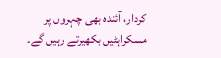کردار، آئندہ بھی چہروں پر مسکراہٹیں بکھیرتے رہیں گے۔